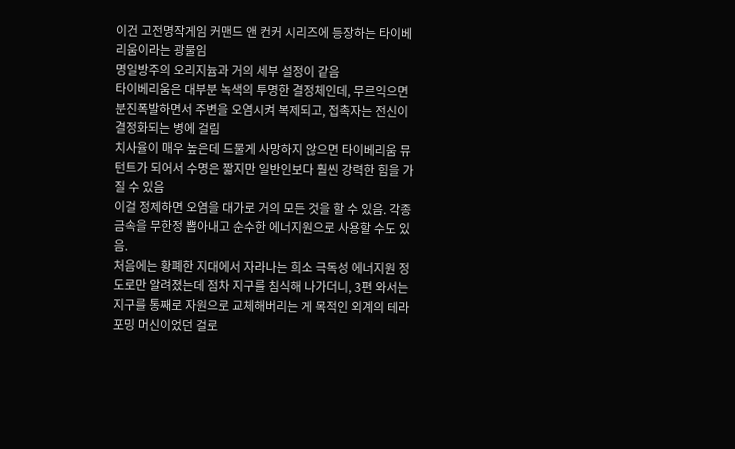이건 고전명작게임 커맨드 앤 컨커 시리즈에 등장하는 타이베리움이라는 광물임
명일방주의 오리지늄과 거의 세부 설정이 같음
타이베리움은 대부분 녹색의 투명한 결정체인데, 무르익으면 분진폭발하면서 주변을 오염시켜 복제되고, 접촉자는 전신이 결정화되는 병에 걸림
치사율이 매우 높은데 드물게 사망하지 않으면 타이베리움 뮤턴트가 되어서 수명은 짧지만 일반인보다 훨씬 강력한 힘을 가질 수 있음
이걸 정제하면 오염을 대가로 거의 모든 것을 할 수 있음. 각종 금속을 무한정 뽑아내고 순수한 에너지원으로 사용할 수도 있음.
처음에는 황폐한 지대에서 자라나는 희소 극독성 에너지원 정도로만 알려졌는데 점차 지구를 침식해 나가더니, 3편 와서는 지구를 통째로 자원으로 교체해버리는 게 목적인 외계의 테라포밍 머신이었던 걸로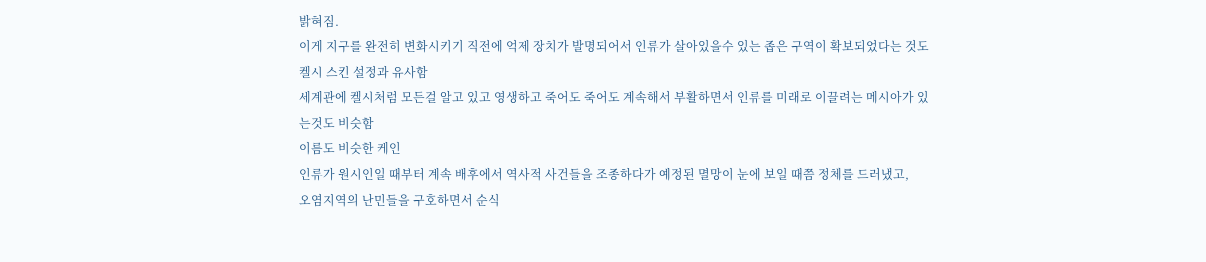밝혀짐.
이게 지구를 완전히 변화시키기 직전에 억제 장치가 발명되어서 인류가 살아있을수 있는 좁은 구역이 확보되었다는 것도 켈시 스킨 설정과 유사함
세계관에 켈시처럼 모든걸 알고 있고 영생하고 죽어도 죽어도 계속해서 부활하면서 인류를 미래로 이끌려는 메시아가 있는것도 비슷함
이름도 비슷한 케인
인류가 원시인일 때부터 계속 배후에서 역사적 사건들을 조종하다가 예정된 멸망이 눈에 보일 때쯤 정체를 드러냈고,
오염지역의 난민들을 구호하면서 순식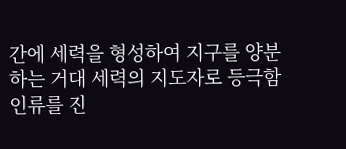간에 세력을 형성하여 지구를 양분하는 거대 세력의 지도자로 등극함
인류를 진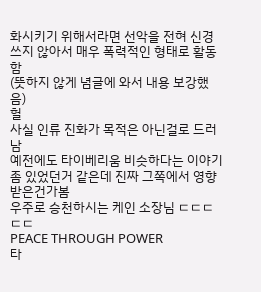화시키기 위해서라면 선악을 전혀 신경쓰지 않아서 매우 폭력적인 형태로 활동함
(뜻하지 않게 념글에 와서 내용 보강했음)
헐
사실 인류 진화가 목적은 아닌걸로 드러남
예전에도 타이베리움 비슷하다는 이야기 좀 있었던거 같은데 진짜 그쪽에서 영향받은건가봄
우주로 승천하시는 케인 소장님 ㄷㄷㄷㄷㄷ
PEACE THROUGH POWER
타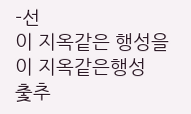-선
이 지옥같은 행성을
이 지옥같은행성
춫추